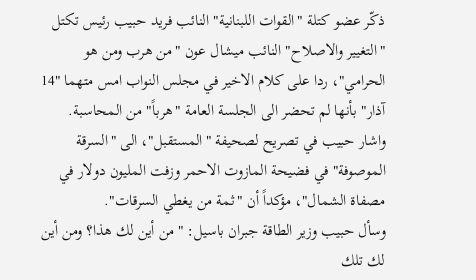ذكّر عضو كتلة "القوات اللبنانية" النائب فريد حبيب رئيس تكتل "التغيير والاصلاح" النائب ميشال عون "من هرب ومن هو الحرامي"، ردا على كلام الاخير في مجلس النواب امس متهما "14 آذار" بأنها لم تحضر الى الجلسة العامة "هرباً" من المحاسبة.
واشار حبيب في تصريح لصحيفة "المستقبل"، الى "السرقة الموصوفة" في فضيحة المازوت الاحمر وزفت المليون دولار في مصفاة الشمال"، مؤكداً أن "ثمة من يغطي السرقات".
وسأل حبيب وزير الطاقة جبران باسيل: "من أين لك هذا؟ ومن أين لك تلك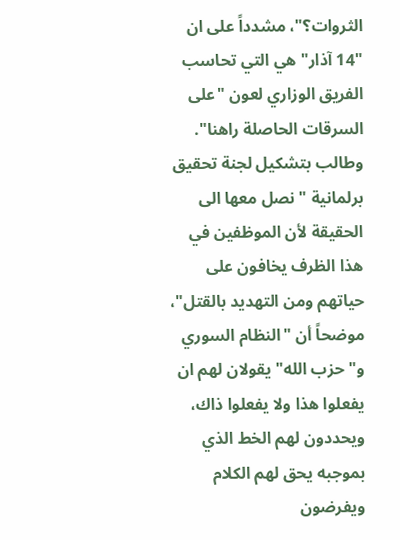الثروات؟"، مشدداً على ان "14 آذار" هي التي تحاسب الفريق الوزاري لعون "على السرقات الحاصلة راهنا".
وطالب بتشكيل لجنة تحقيق برلمانية "نصل معها الى الحقيقة لأن الموظفين في هذا الظرف يخافون على حياتهم ومن التهديد بالقتل"، موضحاً أن "النظام السوري و"حزب الله" يقولان لهم ان يفعلوا هذا ولا يفعلوا ذاك، ويحددون لهم الخط الذي بموجبه يحق لهم الكلام ويفرضون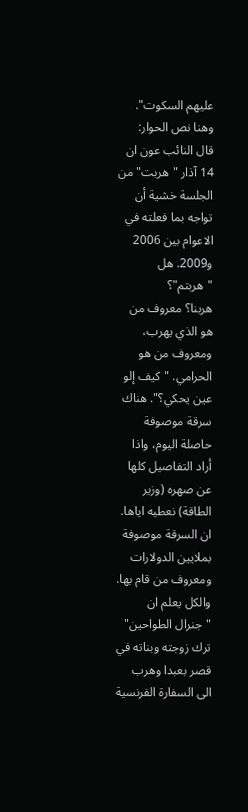عليهم السكوت".
وهنا نص الحوار:
قال النائب عون ان 14 آذار "هربت" من الجلسة خشية أن تواجه بما فعلته في الاعوام بين 2006 و2009. هل "هربتم"؟
هربنا؟ معروف من هو الذي يهرب، ومعروف من هو الحرامي. "كيف إلو عين يحكي؟". هناك سرقة موصوفة حاصلة اليوم، واذا أراد التفاصيل كلها عن صهره (وزير الطاقة) نعطيه اياها. ان السرقة موصوفة بملايين الدولارات ومعروف من قام بها. والكل يعلم ان "جنرال الطواحين" ترك زوجته وبناته في قصر بعبدا وهرب الى السفارة الفرنسية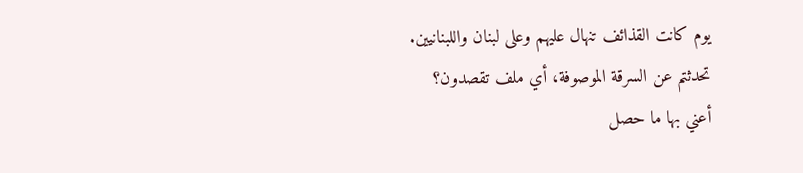يوم كانت القذائف تنهال عليهم وعلى لبنان واللبنانيين.
تحدثتم عن السرقة الموصوفة، أي ملف تقصدون؟
أعني بها ما حصل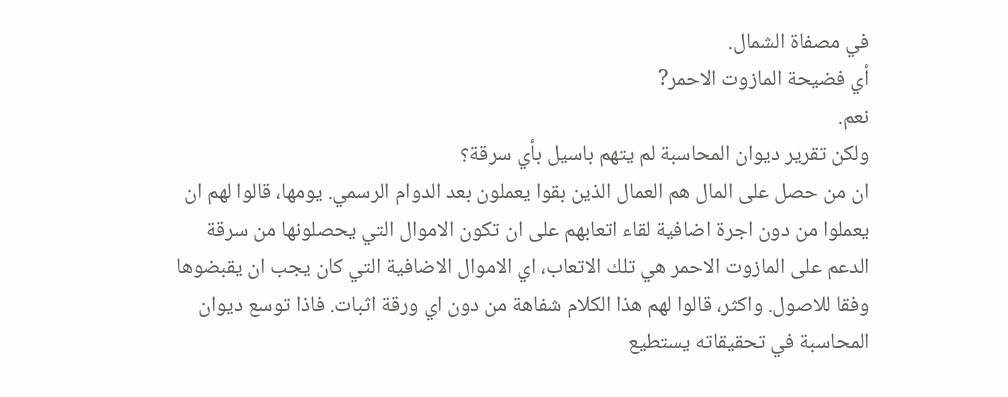في مصفاة الشمال.
أي فضيحة المازوت الاحمر?
نعم.
ولكن تقرير ديوان المحاسبة لم يتهم باسيل بأي سرقة؟
ان من حصل على المال هم العمال الذين بقوا يعملون بعد الدوام الرسمي. يومها، قالوا لهم ان يعملوا من دون اجرة اضافية لقاء اتعابهم على ان تكون الاموال التي يحصلونها من سرقة الدعم على المازوت الاحمر هي تلك الاتعاب، اي الاموال الاضافية التي كان يجب ان يقبضوها وفقا للاصول. واكثر، قالوا لهم هذا الكلام شفاهة من دون اي ورقة اثبات. فاذا توسع ديوان المحاسبة في تحقيقاته يستطيع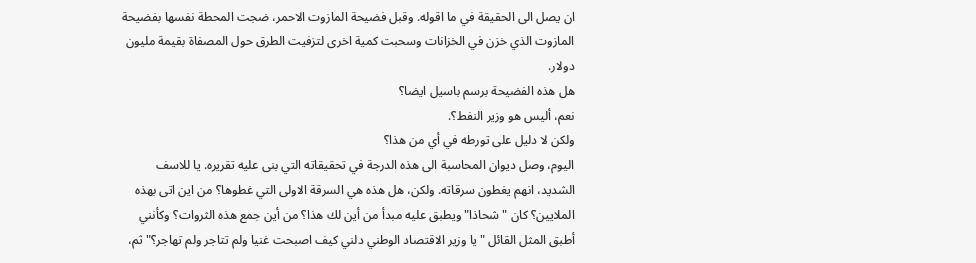ان يصل الى الحقيقة في ما اقوله. وقبل فضيحة المازوت الاحمر، ضجت المحطة نفسها بفضيحة المازوت الذي خزن في الخزانات وسحبت كمية اخرى لتزفيت الطرق حول المصفاة بقيمة مليون دولار.
هل هذه الفضيحة برسم باسيل ايضا؟
نعم، أليس هو وزير النفط؟.
ولكن لا دليل على تورطه في أي من هذا؟
اليوم، وصل ديوان المحاسبة الى هذه الدرجة في تحقيقاته التي بنى عليه تقريره. يا للاسف الشديد، انهم يغطون سرقاته. ولكن، هل هذه هي السرقة الاولى التي غطوها؟ من اين اتى بهذه الملايين؟ كان "شحاذا" ويطبق عليه مبدأ من أين لك هذا؟ من أين جمع هذه الثروات؟ وكأنني أطبق المثل القائل "يا وزير الاقتصاد الوطني دلني كيف اصبحت غنيا ولم تتاجر ولم تهاجر؟" ثم،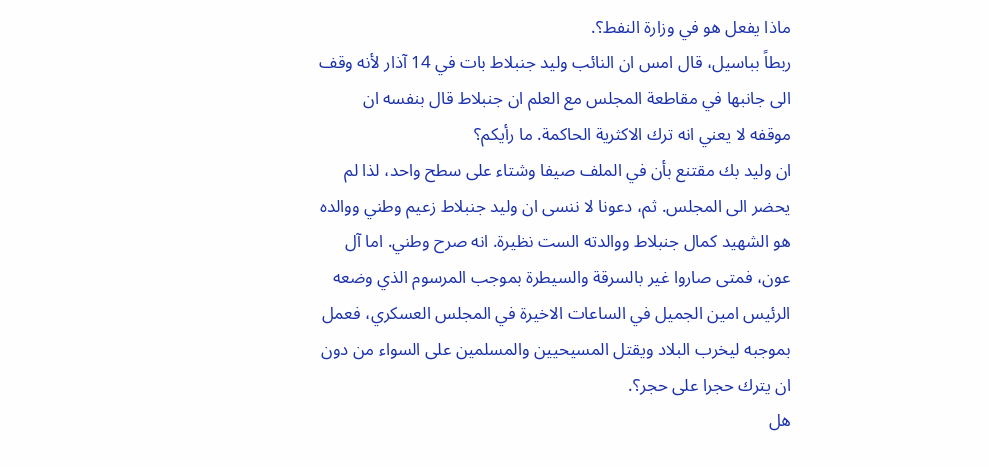ماذا يفعل هو في وزارة النفط؟.
ربطاً بباسيل، قال امس ان النائب وليد جنبلاط بات في 14 آذار لأنه وقف الى جانبها في مقاطعة المجلس مع العلم ان جنبلاط قال بنفسه ان موقفه لا يعني انه ترك الاكثرية الحاكمة. ما رأيكم؟
ان وليد بك مقتنع بأن في الملف صيفا وشتاء على سطح واحد، لذا لم يحضر الى المجلس. ثم، دعونا لا ننسى ان وليد جنبلاط زعيم وطني ووالده هو الشهيد كمال جنبلاط ووالدته الست نظيرة. انه صرح وطني. اما آل عون، فمتى صاروا غير بالسرقة والسيطرة بموجب المرسوم الذي وضعه الرئيس امين الجميل في الساعات الاخيرة في المجلس العسكري، فعمل بموجبه ليخرب البلاد ويقتل المسيحيين والمسلمين على السواء من دون ان يترك حجرا على حجر؟.
هل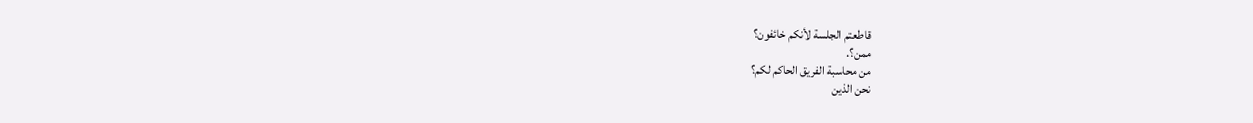قاطعتم الجلسة لأنكم خائفون؟
ممن؟.
من محاسبة الفريق الحاكم لكم؟
نحن الذين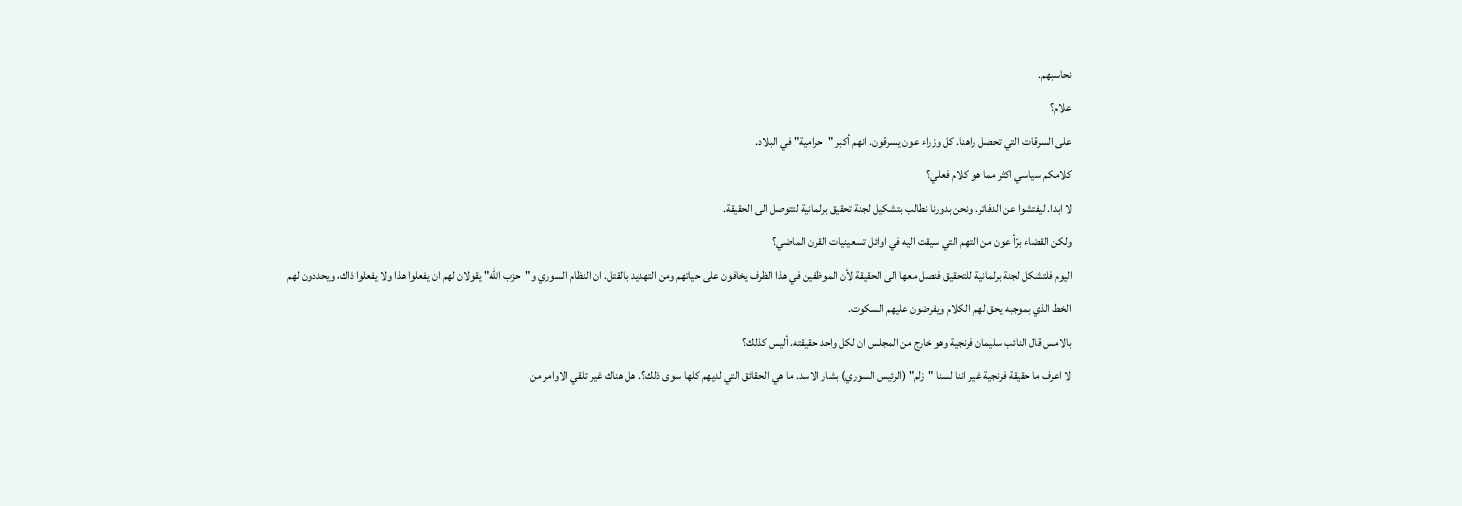نحاسبهم.
علام؟
على السرقات التي تحصل راهنا. كل وزراء عون يسرقون. انهم أكبر "حرامية" في البلاد.
كلامكم سياسي اكثر مما هو كلام فعلي؟
لا ابدا. ليفتشوا عن الدفاتر. ونحن بدورنا نطالب بتشكيل لجنة تحقيق برلمانية لتتوصل الى الحقيقة.
ولكن القضاء برّأ عون من التهم التي سيقت اليه في اوائل تسعينيات القرن الماضي؟
اليوم فلتشكل لجنة برلمانية للتحقيق فنصل معها الى الحقيقة لأن الموظفين في هذا الظرف يخافون على حياتهم ومن التهديد بالقتل. ان النظام السوري و"حزب الله" يقولان لهم ان يفعلوا هذا ولا يفعلوا ذاك، ويحددون لهم الخط الذي بموجبه يحق لهم الكلام ويفرضون عليهم السكوت.
بالامس قال النائب سليمان فرنجية وهو خارج من المجلس ان لكل واحد حقيقته. أليس كذلك؟
لا اعرف ما حقيقة فرنجية غير اننا لسنا "زلم" (الرئيس السوري) بشار الاسد. ما هي الحقائق التي لديهم كلها سوى ذلك؟. هل هناك غير تلقي الاوامر من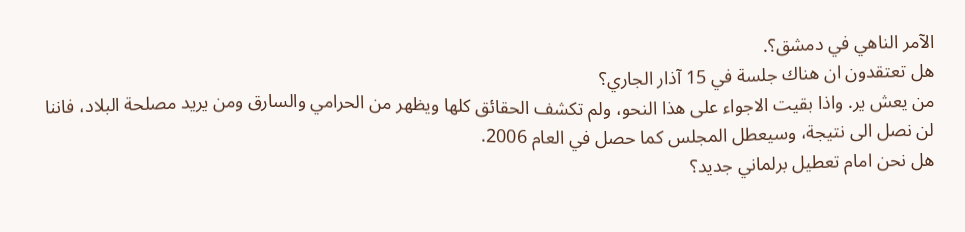الآمر الناهي في دمشق؟.
هل تعتقدون ان هناك جلسة في 15 آذار الجاري؟
من يعش ير. واذا بقيت الاجواء على هذا النحو، ولم تكشف الحقائق كلها ويظهر من الحرامي والسارق ومن يريد مصلحة البلاد، فاننا لن نصل الى نتيجة، وسيعطل المجلس كما حصل في العام 2006.
هل نحن امام تعطيل برلماني جديد؟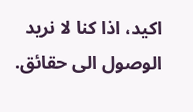اكيد، اذا كنا لا نريد الوصول الى حقائق.